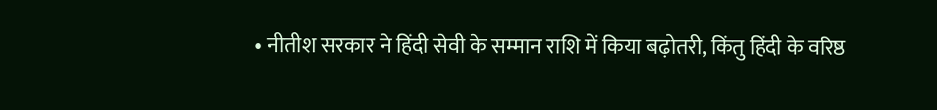• नीतीश सरकार ने हिंदी सेवी के सम्मान राशि में किया बढ़ोतरी, किंतु हिंदी के वरिष्ठ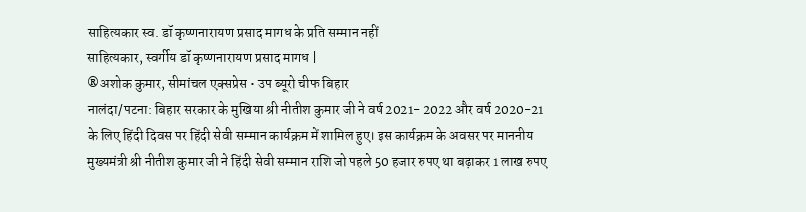साहित्यकार स्व. डॉ कृष्णनारायण प्रसाद मागध के प्रति सम्मान नहीं
साहित्यकार, स्वर्गीय डॉ कृष्णनारायण प्रसाद मागध |
®अशोक कुमार, सीमांचल एक्सप्रेस • उप ब्यूरो चीफ बिहार
नालंदा/पटना: बिहार सरकार के मुखिया श्री नीतीश कुमार जी ने वर्ष 2021- 2022 और वर्ष 2020-21 के लिए हिंदी दिवस पर हिंदी सेवी सम्मान कार्यक्रम में शामिल हुए। इस कार्यक्रम के अवसर पर माननीय मुख्यमंत्री श्री नीतीश कुमार जी ने हिंदी सेवी सम्मान राशि जो पहले 50 हजार रुपए था बढ़ाकर 1 लाख रुपए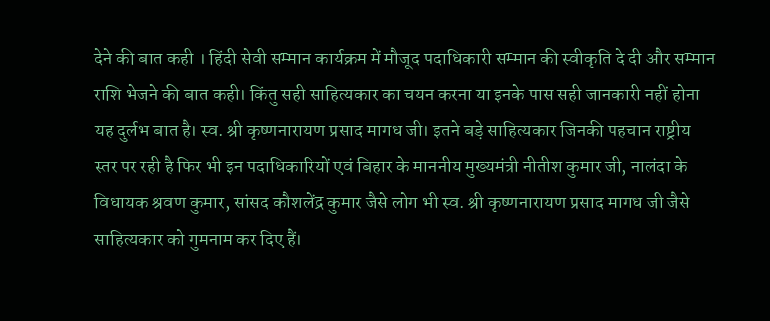देने की बात कही । हिंदी सेवी सम्मान कार्यक्रम में मौजूद पदाधिकारी सम्मान की स्वीकृति दे दी और सम्मान राशि भेजने की बात कही। किंतु सही साहित्यकार का चयन करना या इनके पास सही जानकारी नहीं होना यह दुर्लभ बात है। स्व. श्री कृष्णनारायण प्रसाद मागध जी। इतने बड़े साहित्यकार जिनकी पहचान राष्ट्रीय स्तर पर रही है फिर भी इन पदाधिकारियों एवं बिहार के माननीय मुख्यमंत्री नीतीश कुमार जी, नालंदा के विधायक श्रवण कुमार, सांसद कौशलेंद्र कुमार जैसे लोग भी स्व. श्री कृष्णनारायण प्रसाद मागध जी जैसे साहित्यकार को गुमनाम कर दिए हैं।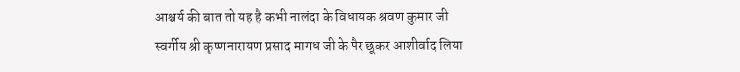आश्चर्य की बात तो यह है कभी नालंदा के विधायक श्रवण कुमार जी स्वर्गीय श्री कृष्णनारायण प्रसाद मागध जी के पैर छूकर आशीर्वाद लिया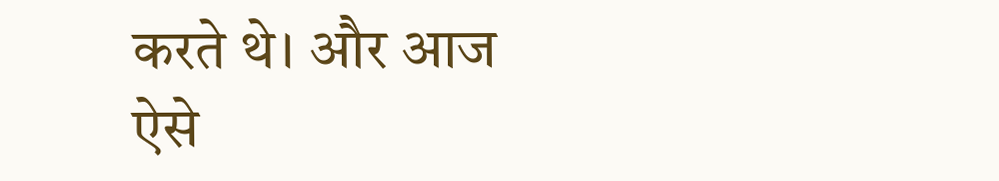करते थे। और आज ऐसे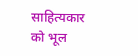साहित्यकार को भूल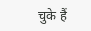चुके हैं